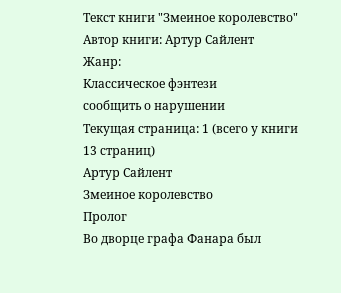Текст книги "Змеиное королевство"
Автор книги: Артур Сайлент
Жанр:
Классическое фэнтези
сообщить о нарушении
Текущая страница: 1 (всего у книги 13 страниц)
Артур Сайлент
Змеиное королевство
Пролог
Во дворце графа Фанара был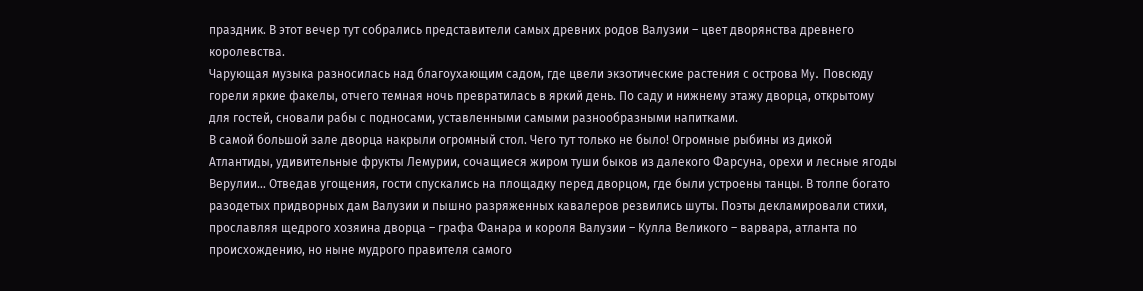праздник. В этот вечер тут собрались представители самых древних родов Валузии – цвет дворянства древнего королевства.
Чарующая музыка разносилась над благоухающим садом, где цвели экзотические растения с острова My. Повсюду горели яркие факелы, отчего темная ночь превратилась в яркий день. По саду и нижнему этажу дворца, открытому для гостей, сновали рабы с подносами, уставленными самыми разнообразными напитками.
В самой большой зале дворца накрыли огромный стол. Чего тут только не было! Огромные рыбины из дикой Атлантиды, удивительные фрукты Лемурии, сочащиеся жиром туши быков из далекого Фарсуна, орехи и лесные ягоды Верулии… Отведав угощения, гости спускались на площадку перед дворцом, где были устроены танцы. В толпе богато разодетых придворных дам Валузии и пышно разряженных кавалеров резвились шуты. Поэты декламировали стихи, прославляя щедрого хозяина дворца – графа Фанара и короля Валузии – Кулла Великого – варвара, атланта по происхождению, но ныне мудрого правителя самого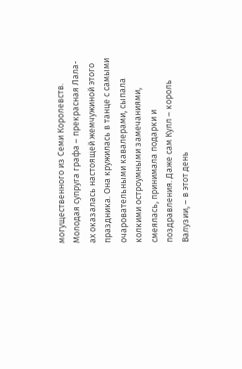могущественного из Семи Королевств.
Молодая супруга графа – прекрасная Лала-ах оказалась настоящей жемчужиной этого праздника. Она кружилась в танце с самыми очаровательными кавалерами, сыпала колкими остроумными замечаниями, смеялась, принимала подарки и поздравления. Даже сам Кулл – король Валузии, – в этот день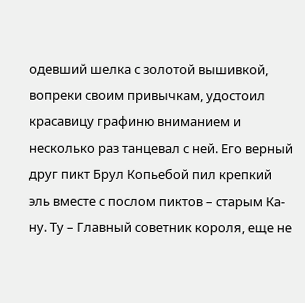одевший шелка с золотой вышивкой, вопреки своим привычкам, удостоил красавицу графиню вниманием и несколько раз танцевал с ней. Его верный друг пикт Брул Копьебой пил крепкий эль вместе с послом пиктов – старым Ка-ну. Ту – Главный советник короля, еще не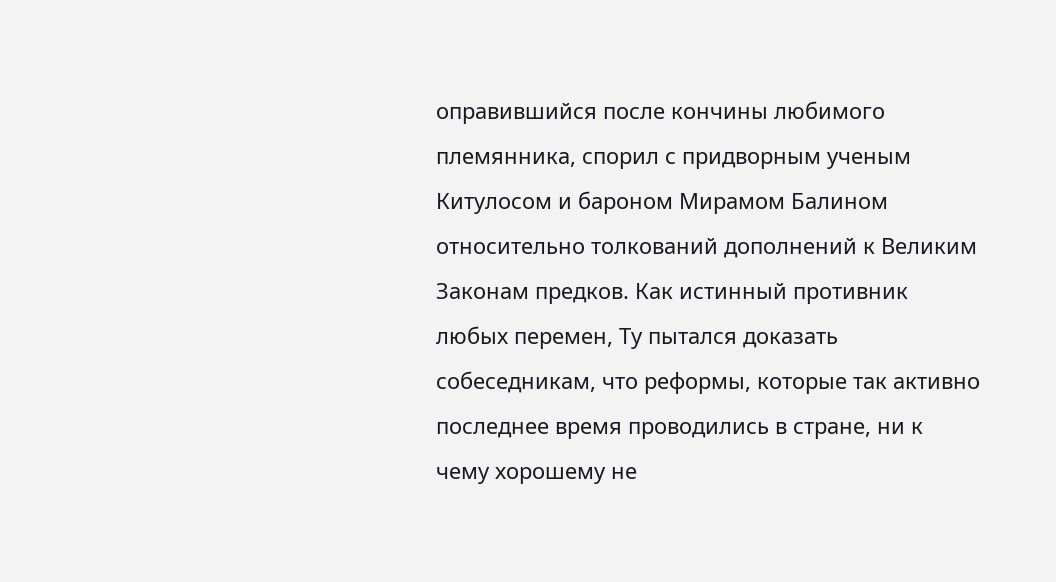оправившийся после кончины любимого племянника, спорил с придворным ученым Китулосом и бароном Мирамом Балином относительно толкований дополнений к Великим Законам предков. Как истинный противник любых перемен, Ту пытался доказать собеседникам, что реформы, которые так активно последнее время проводились в стране, ни к чему хорошему не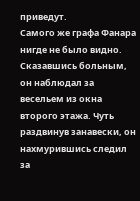приведут.
Самого же графа Фанара нигде не было видно. Сказавшись больным, он наблюдал за весельем из окна второго этажа. Чуть раздвинув занавески, он нахмурившись следил за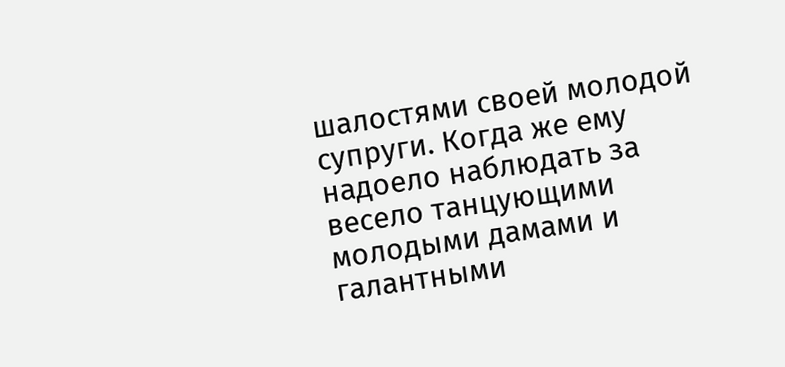шалостями своей молодой супруги. Когда же ему надоело наблюдать за весело танцующими молодыми дамами и галантными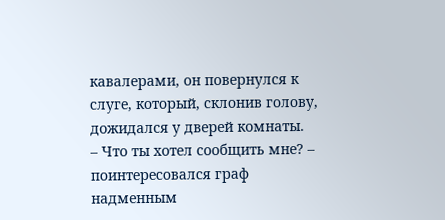кавалерами, он повернулся к слуге, который, склонив голову, дожидался у дверей комнаты.
– Что ты хотел сообщить мне? – поинтересовался граф надменным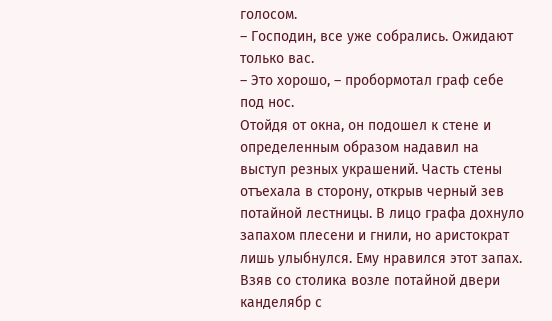голосом.
– Господин, все уже собрались. Ожидают только вас.
– Это хорошо, – пробормотал граф себе под нос.
Отойдя от окна, он подошел к стене и определенным образом надавил на выступ резных украшений. Часть стены отъехала в сторону, открыв черный зев потайной лестницы. В лицо графа дохнуло запахом плесени и гнили, но аристократ лишь улыбнулся. Ему нравился этот запах. Взяв со столика возле потайной двери канделябр с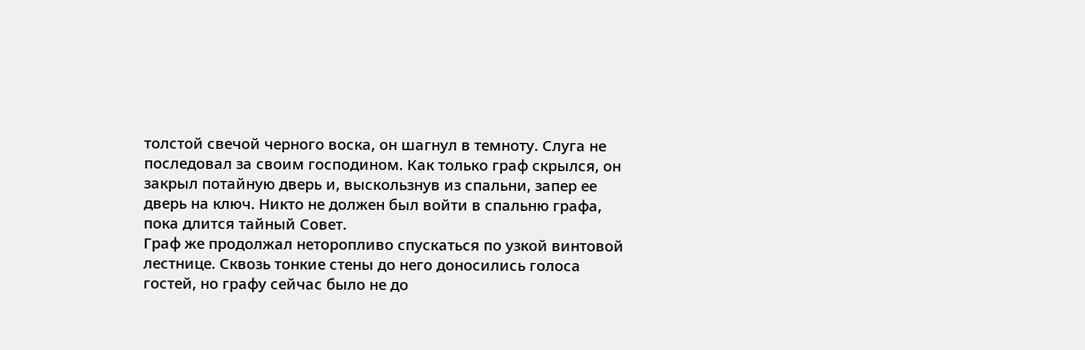толстой свечой черного воска, он шагнул в темноту. Слуга не последовал за своим господином. Как только граф скрылся, он закрыл потайную дверь и, выскользнув из спальни, запер ее дверь на ключ. Никто не должен был войти в спальню графа, пока длится тайный Совет.
Граф же продолжал неторопливо спускаться по узкой винтовой лестнице. Сквозь тонкие стены до него доносились голоса гостей, но графу сейчас было не до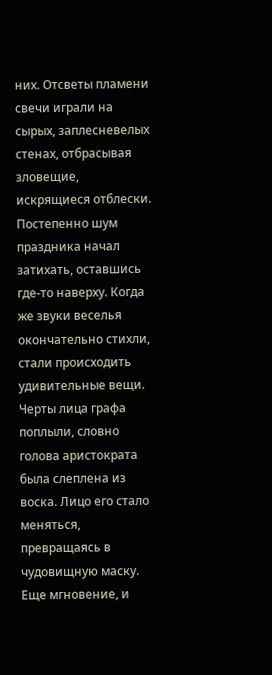них. Отсветы пламени свечи играли на сырых, заплесневелых стенах, отбрасывая зловещие, искрящиеся отблески.
Постепенно шум праздника начал затихать, оставшись где-то наверху. Когда же звуки веселья окончательно стихли, стали происходить удивительные вещи. Черты лица графа поплыли, словно голова аристократа была слеплена из воска. Лицо его стало меняться, превращаясь в чудовищную маску. Еще мгновение, и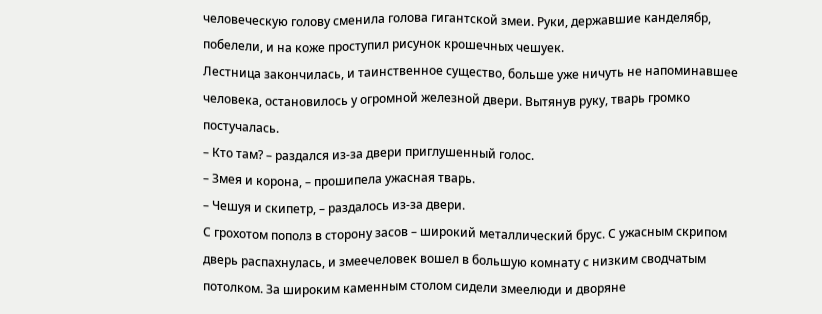человеческую голову сменила голова гигантской змеи. Руки, державшие канделябр, побелели, и на коже проступил рисунок крошечных чешуек.
Лестница закончилась, и таинственное существо, больше уже ничуть не напоминавшее человека, остановилось у огромной железной двери. Вытянув руку, тварь громко постучалась.
– Кто там? – раздался из-за двери приглушенный голос.
– Змея и корона, – прошипела ужасная тварь.
– Чешуя и скипетр, – раздалось из-за двери.
С грохотом пополз в сторону засов – широкий металлический брус. С ужасным скрипом дверь распахнулась, и змеечеловек вошел в большую комнату с низким сводчатым потолком. За широким каменным столом сидели змеелюди и дворяне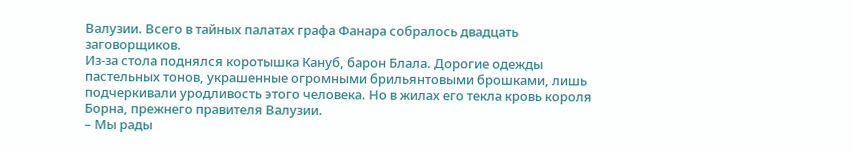Валузии. Всего в тайных палатах графа Фанара собралось двадцать заговорщиков.
Из-за стола поднялся коротышка Кануб, барон Блала. Дорогие одежды пастельных тонов, украшенные огромными брильянтовыми брошками, лишь подчеркивали уродливость этого человека. Но в жилах его текла кровь короля Борна, прежнего правителя Валузии.
– Мы рады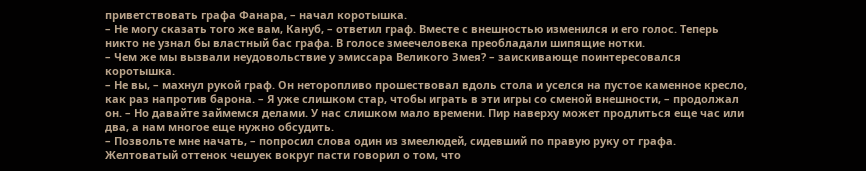приветствовать графа Фанара, – начал коротышка.
– Не могу сказать того же вам, Кануб, – ответил граф. Вместе с внешностью изменился и его голос. Теперь никто не узнал бы властный бас графа. В голосе змеечеловека преобладали шипящие нотки.
– Чем же мы вызвали неудовольствие у эмиссара Великого Змея? – заискивающе поинтересовался коротышка.
– Не вы, – махнул рукой граф. Он неторопливо прошествовал вдоль стола и уселся на пустое каменное кресло, как раз напротив барона. – Я уже слишком стар, чтобы играть в эти игры со сменой внешности, – продолжал он. – Но давайте займемся делами. У нас слишком мало времени. Пир наверху может продлиться еще час или два, а нам многое еще нужно обсудить.
– Позвольте мне начать, – попросил слова один из змеелюдей, сидевший по правую руку от графа. Желтоватый оттенок чешуек вокруг пасти говорил о том, что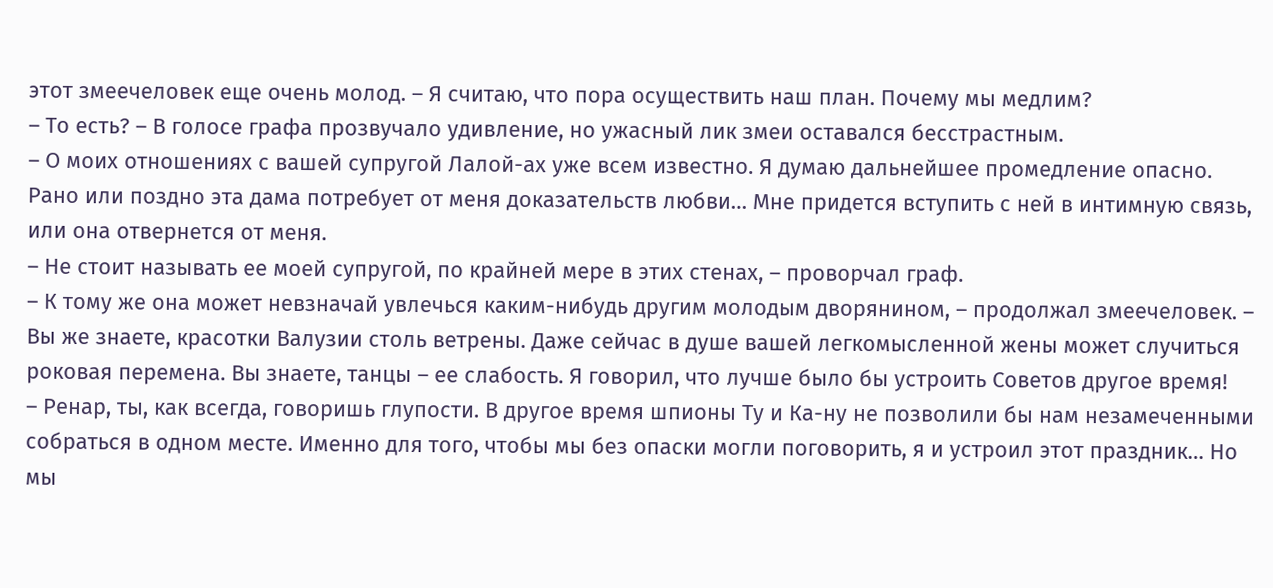этот змеечеловек еще очень молод. – Я считаю, что пора осуществить наш план. Почему мы медлим?
– То есть? – В голосе графа прозвучало удивление, но ужасный лик змеи оставался бесстрастным.
– О моих отношениях с вашей супругой Лалой-ах уже всем известно. Я думаю дальнейшее промедление опасно. Рано или поздно эта дама потребует от меня доказательств любви… Мне придется вступить с ней в интимную связь, или она отвернется от меня.
– Не стоит называть ее моей супругой, по крайней мере в этих стенах, – проворчал граф.
– К тому же она может невзначай увлечься каким-нибудь другим молодым дворянином, – продолжал змеечеловек. – Вы же знаете, красотки Валузии столь ветрены. Даже сейчас в душе вашей легкомысленной жены может случиться роковая перемена. Вы знаете, танцы – ее слабость. Я говорил, что лучше было бы устроить Советов другое время!
– Ренар, ты, как всегда, говоришь глупости. В другое время шпионы Ту и Ка-ну не позволили бы нам незамеченными собраться в одном месте. Именно для того, чтобы мы без опаски могли поговорить, я и устроил этот праздник… Но мы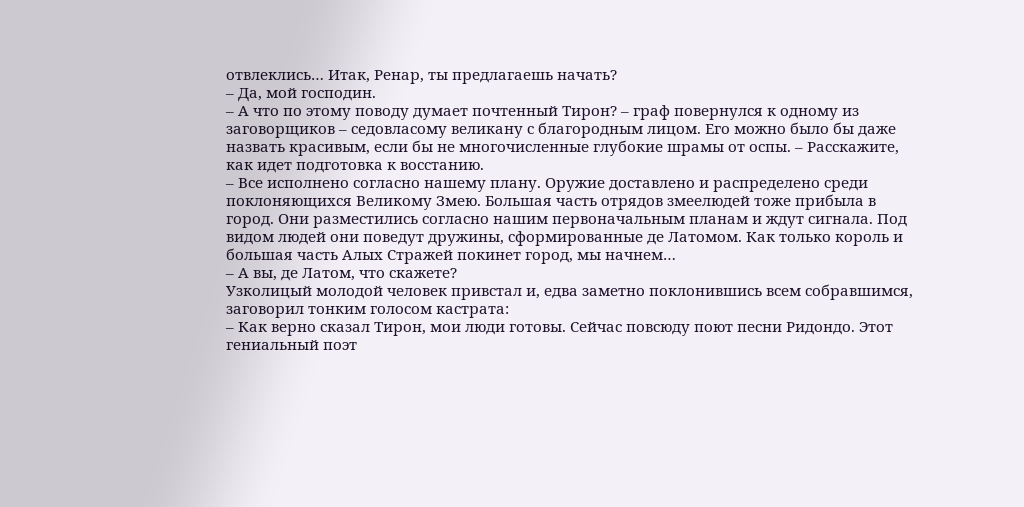отвлеклись… Итак, Ренар, ты предлагаешь начать?
– Да, мой господин.
– А что по этому поводу думает почтенный Тирон? – граф повернулся к одному из заговорщиков – седовласому великану с благородным лицом. Его можно было бы даже назвать красивым, если бы не многочисленные глубокие шрамы от оспы. – Расскажите, как идет подготовка к восстанию.
– Все исполнено согласно нашему плану. Оружие доставлено и распределено среди поклоняющихся Великому Змею. Большая часть отрядов змеелюдей тоже прибыла в город. Они разместились согласно нашим первоначальным планам и ждут сигнала. Под видом людей они поведут дружины, сформированные де Латомом. Как только король и большая часть Алых Стражей покинет город, мы начнем…
– А вы, де Латом, что скажете?
Узколицый молодой человек привстал и, едва заметно поклонившись всем собравшимся, заговорил тонким голосом кастрата:
– Как верно сказал Тирон, мои люди готовы. Сейчас повсюду поют песни Ридондо. Этот гениальный поэт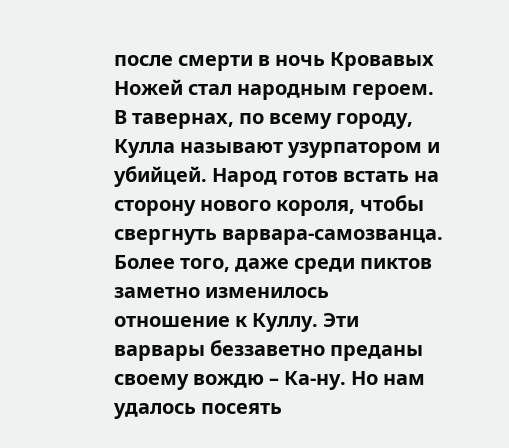после смерти в ночь Кровавых Ножей стал народным героем. В тавернах, по всему городу, Кулла называют узурпатором и убийцей. Народ готов встать на сторону нового короля, чтобы свергнуть варвара-самозванца. Более того, даже среди пиктов заметно изменилось отношение к Куллу. Эти варвары беззаветно преданы своему вождю – Ка-ну. Но нам удалось посеять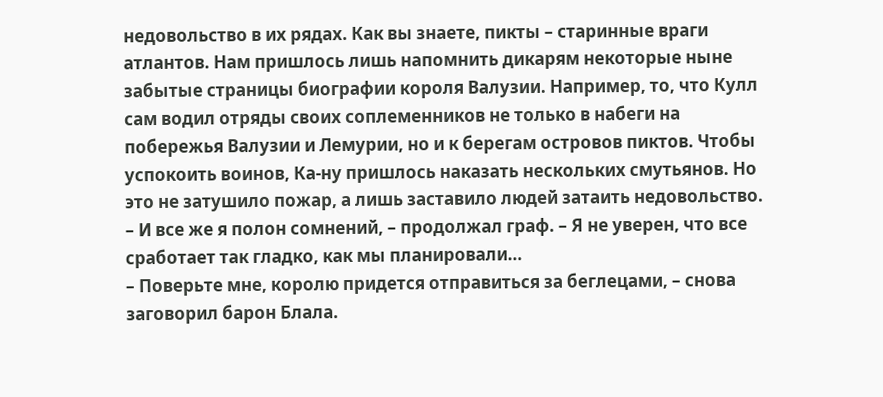недовольство в их рядах. Как вы знаете, пикты – старинные враги атлантов. Нам пришлось лишь напомнить дикарям некоторые ныне забытые страницы биографии короля Валузии. Например, то, что Кулл сам водил отряды своих соплеменников не только в набеги на побережья Валузии и Лемурии, но и к берегам островов пиктов. Чтобы успокоить воинов, Ка-ну пришлось наказать нескольких смутьянов. Но это не затушило пожар, а лишь заставило людей затаить недовольство.
– И все же я полон сомнений, – продолжал граф. – Я не уверен, что все сработает так гладко, как мы планировали…
– Поверьте мне, королю придется отправиться за беглецами, – снова заговорил барон Блала.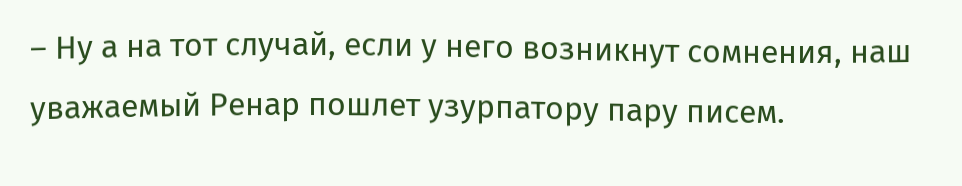– Ну а на тот случай, если у него возникнут сомнения, наш уважаемый Ренар пошлет узурпатору пару писем.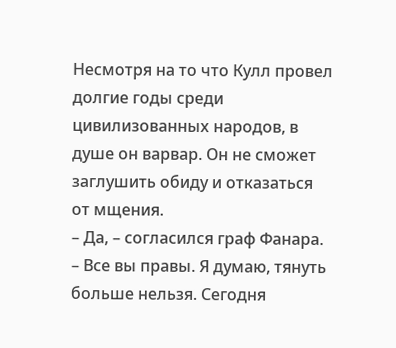Несмотря на то что Кулл провел долгие годы среди цивилизованных народов, в душе он варвар. Он не сможет заглушить обиду и отказаться от мщения.
– Да, – согласился граф Фанара. – Все вы правы. Я думаю, тянуть больше нельзя. Сегодня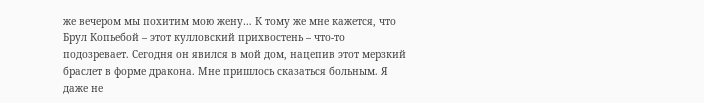же вечером мы похитим мою жену… К тому же мне кажется, что Брул Копьебой – этот кулловский прихвостень – что-то подозревает. Сегодня он явился в мой дом, нацепив этот мерзкий браслет в форме дракона. Мне пришлось сказаться больным. Я даже не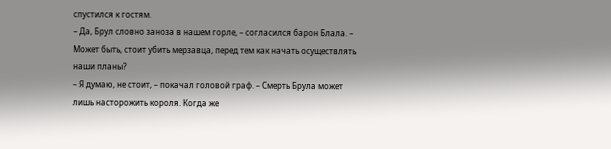спустился к гостям.
– Да, Брул словно заноза в нашем горле, – согласился барон Блала. – Может быть, стоит убить мерзавца, перед тем как начать осуществлять наши планы?
– Я думаю, не стоит, – покачал головой граф. – Смерть Брула может лишь насторожить короля. Когда же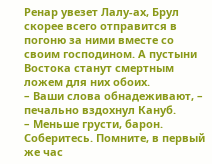Ренар увезет Лалу-ах, Брул скорее всего отправится в погоню за ними вместе со своим господином. А пустыни Востока станут смертным ложем для них обоих.
– Ваши слова обнадеживают, – печально вздохнул Кануб.
– Меньше грусти, барон. Соберитесь. Помните, в первый же час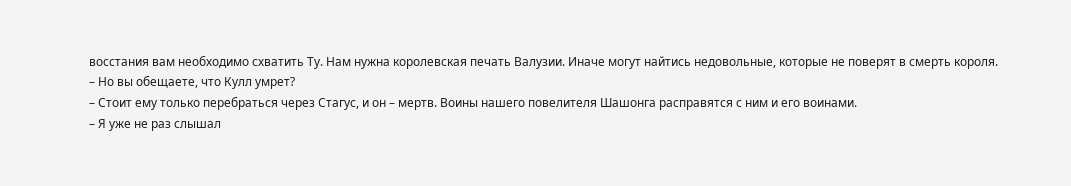восстания вам необходимо схватить Ту. Нам нужна королевская печать Валузии. Иначе могут найтись недовольные, которые не поверят в смерть короля.
– Но вы обещаете, что Кулл умрет?
– Стоит ему только перебраться через Стагус, и он – мертв. Воины нашего повелителя Шашонга расправятся с ним и его воинами.
– Я уже не раз слышал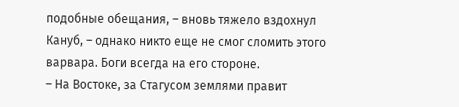подобные обещания, – вновь тяжело вздохнул Кануб, – однако никто еще не смог сломить этого варвара. Боги всегда на его стороне.
– На Востоке, за Стагусом землями правит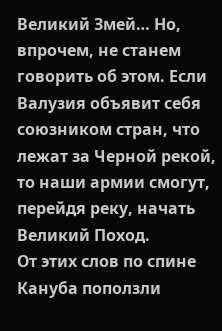Великий Змей… Но, впрочем, не станем говорить об этом. Если Валузия объявит себя союзником стран, что лежат за Черной рекой, то наши армии смогут, перейдя реку, начать Великий Поход.
От этих слов по спине Кануба поползли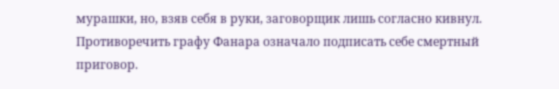мурашки, но, взяв себя в руки, заговорщик лишь согласно кивнул. Противоречить графу Фанара означало подписать себе смертный приговор.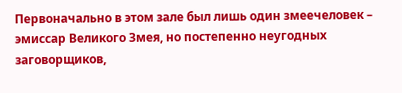Первоначально в этом зале был лишь один змеечеловек – эмиссар Великого Змея, но постепенно неугодных заговорщиков,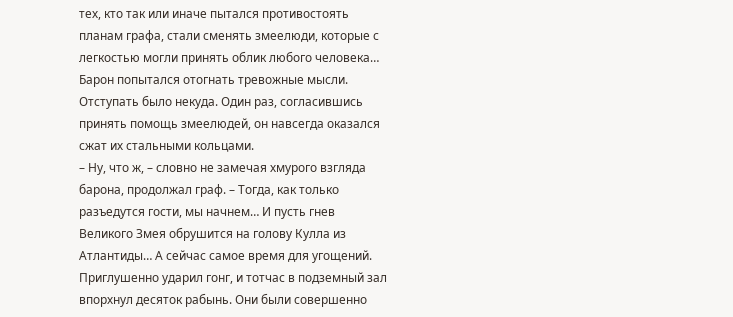тех, кто так или иначе пытался противостоять планам графа, стали сменять змеелюди, которые с легкостью могли принять облик любого человека…
Барон попытался отогнать тревожные мысли. Отступать было некуда. Один раз, согласившись принять помощь змеелюдей, он навсегда оказался сжат их стальными кольцами.
– Ну, что ж, – словно не замечая хмурого взгляда барона, продолжал граф. – Тогда, как только разъедутся гости, мы начнем… И пусть гнев Великого Змея обрушится на голову Кулла из Атлантиды… А сейчас самое время для угощений.
Приглушенно ударил гонг, и тотчас в подземный зал впорхнул десяток рабынь. Они были совершенно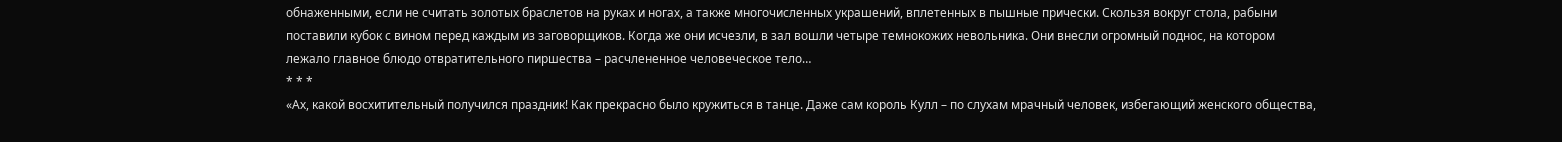обнаженными, если не считать золотых браслетов на руках и ногах, а также многочисленных украшений, вплетенных в пышные прически. Скользя вокруг стола, рабыни поставили кубок с вином перед каждым из заговорщиков. Когда же они исчезли, в зал вошли четыре темнокожих невольника. Они внесли огромный поднос, на котором лежало главное блюдо отвратительного пиршества – расчлененное человеческое тело…
* * *
«Ах, какой восхитительный получился праздник! Как прекрасно было кружиться в танце. Даже сам король Кулл – по слухам мрачный человек, избегающий женского общества,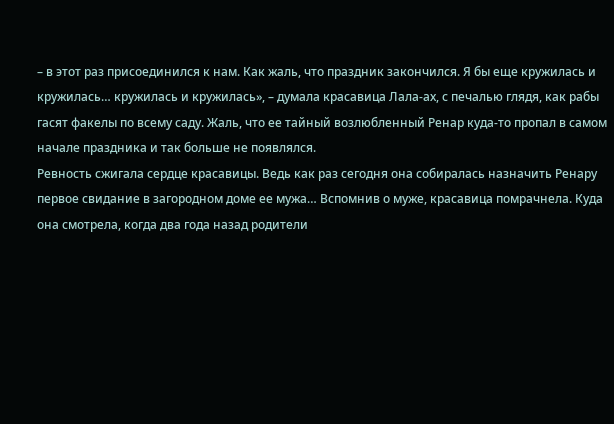– в этот раз присоединился к нам. Как жаль, что праздник закончился. Я бы еще кружилась и кружилась… кружилась и кружилась», – думала красавица Лала-ах, с печалью глядя, как рабы гасят факелы по всему саду. Жаль, что ее тайный возлюбленный Ренар куда-то пропал в самом начале праздника и так больше не появлялся.
Ревность сжигала сердце красавицы. Ведь как раз сегодня она собиралась назначить Ренару первое свидание в загородном доме ее мужа… Вспомнив о муже, красавица помрачнела. Куда она смотрела, когда два года назад родители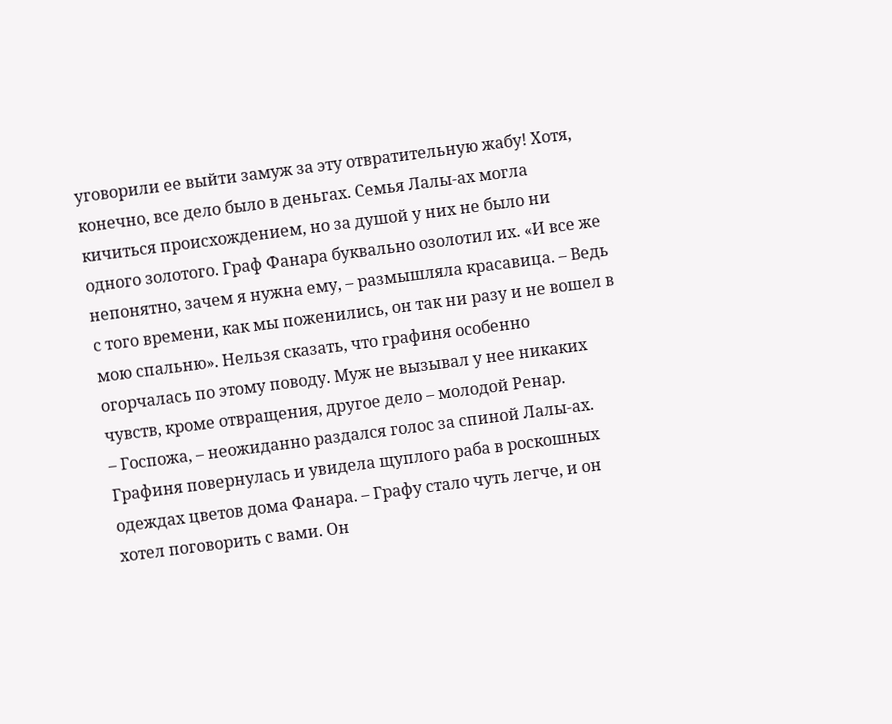уговорили ее выйти замуж за эту отвратительную жабу! Хотя, конечно, все дело было в деньгах. Семья Лалы-ах могла кичиться происхождением, но за душой у них не было ни одного золотого. Граф Фанара буквально озолотил их. «И все же непонятно, зачем я нужна ему, – размышляла красавица. – Ведь с того времени, как мы поженились, он так ни разу и не вошел в мою спальню». Нельзя сказать, что графиня особенно огорчалась по этому поводу. Муж не вызывал у нее никаких чувств, кроме отвращения, другое дело – молодой Ренар.
– Госпожа, – неожиданно раздался голос за спиной Лалы-ах. Графиня повернулась и увидела щуплого раба в роскошных одеждах цветов дома Фанара. – Графу стало чуть легче, и он хотел поговорить с вами. Он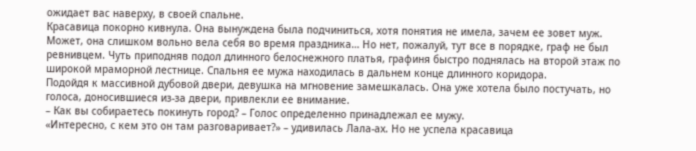ожидает вас наверху, в своей спальне.
Красавица покорно кивнула. Она вынуждена была подчиниться, хотя понятия не имела, зачем ее зовет муж. Может, она слишком вольно вела себя во время праздника… Но нет, пожалуй, тут все в порядке, граф не был ревнивцем. Чуть приподняв подол длинного белоснежного платья, графиня быстро поднялась на второй этаж по широкой мраморной лестнице. Спальня ее мужа находилась в дальнем конце длинного коридора.
Подойдя к массивной дубовой двери, девушка на мгновение замешкалась. Она уже хотела было постучать, но голоса, доносившиеся из-за двери, привлекли ее внимание.
– Как вы собираетесь покинуть город? – Голос определенно принадлежал ее мужу.
«Интересно, с кем это он там разговаривает?» – удивилась Лала-ах. Но не успела красавица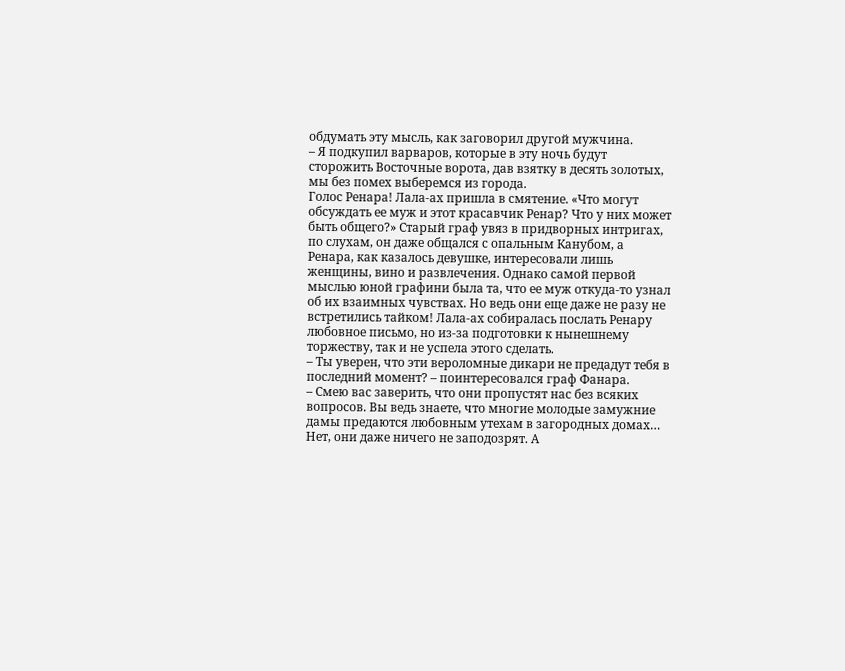обдумать эту мысль, как заговорил другой мужчина.
– Я подкупил варваров, которые в эту ночь будут сторожить Восточные ворота, дав взятку в десять золотых, мы без помех выберемся из города.
Голос Ренара! Лала-ах пришла в смятение. «Что могут обсуждать ее муж и этот красавчик Ренар? Что у них может быть общего?» Старый граф увяз в придворных интригах, по слухам, он даже общался с опальным Канубом, а Ренара, как казалось девушке, интересовали лишь женщины, вино и развлечения. Однако самой первой мыслью юной графини была та, что ее муж откуда-то узнал об их взаимных чувствах. Но ведь они еще даже не разу не встретились тайком! Лала-ах собиралась послать Ренару любовное письмо, но из-за подготовки к нынешнему торжеству, так и не успела этого сделать.
– Ты уверен, что эти вероломные дикари не предадут тебя в последний момент? – поинтересовался граф Фанара.
– Смею вас заверить, что они пропустят нас без всяких вопросов. Вы ведь знаете, что многие молодые замужние дамы предаются любовным утехам в загородных домах… Нет, они даже ничего не заподозрят. А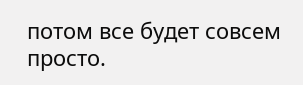потом все будет совсем просто.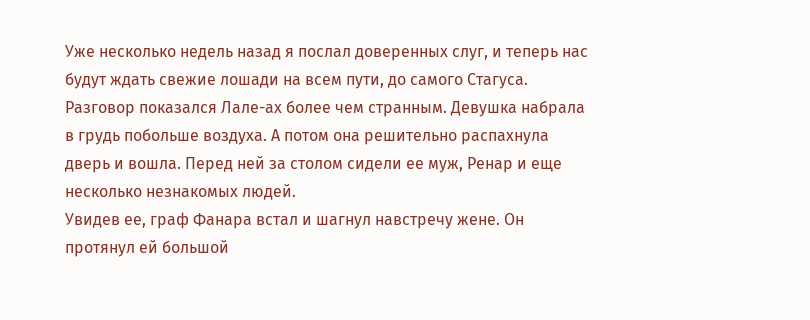Уже несколько недель назад я послал доверенных слуг, и теперь нас будут ждать свежие лошади на всем пути, до самого Стагуса.
Разговор показался Лале-ах более чем странным. Девушка набрала в грудь побольше воздуха. А потом она решительно распахнула дверь и вошла. Перед ней за столом сидели ее муж, Ренар и еще несколько незнакомых людей.
Увидев ее, граф Фанара встал и шагнул навстречу жене. Он протянул ей большой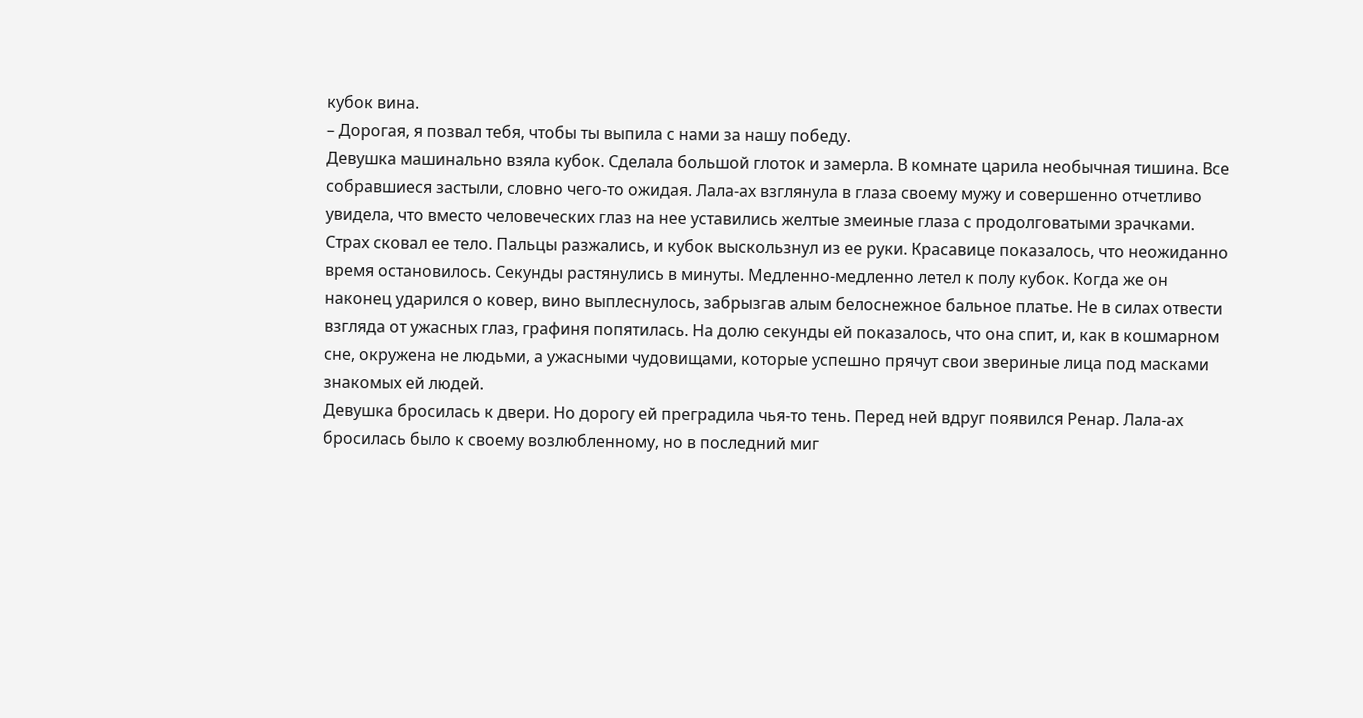кубок вина.
– Дорогая, я позвал тебя, чтобы ты выпила с нами за нашу победу.
Девушка машинально взяла кубок. Сделала большой глоток и замерла. В комнате царила необычная тишина. Все собравшиеся застыли, словно чего-то ожидая. Лала-ах взглянула в глаза своему мужу и совершенно отчетливо увидела, что вместо человеческих глаз на нее уставились желтые змеиные глаза с продолговатыми зрачками. Страх сковал ее тело. Пальцы разжались, и кубок выскользнул из ее руки. Красавице показалось, что неожиданно время остановилось. Секунды растянулись в минуты. Медленно-медленно летел к полу кубок. Когда же он наконец ударился о ковер, вино выплеснулось, забрызгав алым белоснежное бальное платье. Не в силах отвести взгляда от ужасных глаз, графиня попятилась. На долю секунды ей показалось, что она спит, и, как в кошмарном сне, окружена не людьми, а ужасными чудовищами, которые успешно прячут свои звериные лица под масками знакомых ей людей.
Девушка бросилась к двери. Но дорогу ей преградила чья-то тень. Перед ней вдруг появился Ренар. Лала-ах бросилась было к своему возлюбленному, но в последний миг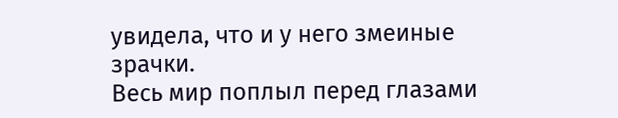увидела, что и у него змеиные зрачки.
Весь мир поплыл перед глазами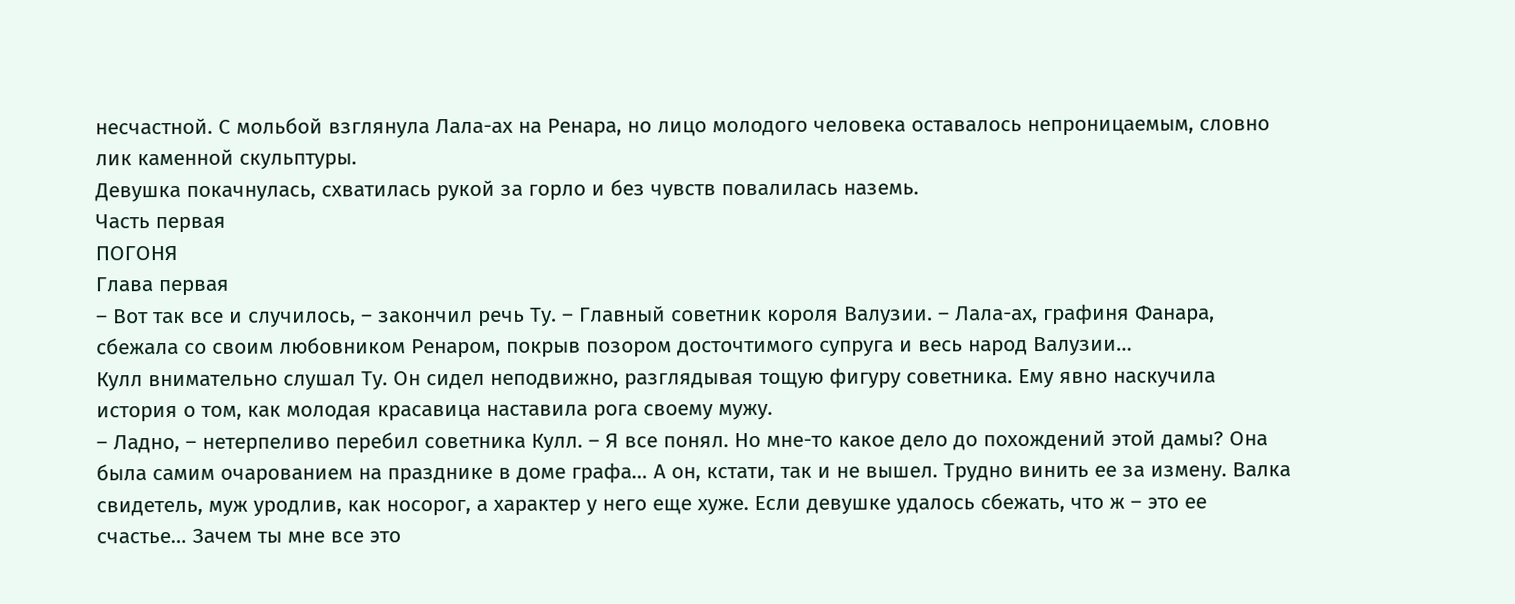несчастной. С мольбой взглянула Лала-ах на Ренара, но лицо молодого человека оставалось непроницаемым, словно лик каменной скульптуры.
Девушка покачнулась, схватилась рукой за горло и без чувств повалилась наземь.
Часть первая
ПОГОНЯ
Глава первая
– Вот так все и случилось, – закончил речь Ту. – Главный советник короля Валузии. – Лала-ах, графиня Фанара, сбежала со своим любовником Ренаром, покрыв позором досточтимого супруга и весь народ Валузии…
Кулл внимательно слушал Ту. Он сидел неподвижно, разглядывая тощую фигуру советника. Ему явно наскучила история о том, как молодая красавица наставила рога своему мужу.
– Ладно, – нетерпеливо перебил советника Кулл. – Я все понял. Но мне-то какое дело до похождений этой дамы? Она была самим очарованием на празднике в доме графа… А он, кстати, так и не вышел. Трудно винить ее за измену. Валка свидетель, муж уродлив, как носорог, а характер у него еще хуже. Если девушке удалось сбежать, что ж – это ее счастье… Зачем ты мне все это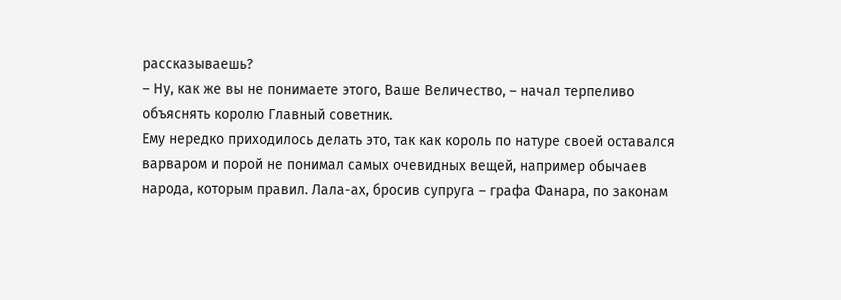рассказываешь?
– Ну, как же вы не понимаете этого, Ваше Величество, – начал терпеливо объяснять королю Главный советник.
Ему нередко приходилось делать это, так как король по натуре своей оставался варваром и порой не понимал самых очевидных вещей, например обычаев народа, которым правил. Лала-ах, бросив супруга – графа Фанара, по законам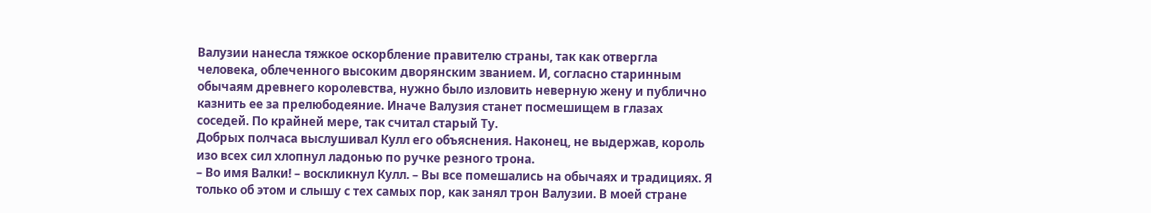Валузии нанесла тяжкое оскорбление правителю страны, так как отвергла человека, облеченного высоким дворянским званием. И, согласно старинным обычаям древнего королевства, нужно было изловить неверную жену и публично казнить ее за прелюбодеяние. Иначе Валузия станет посмешищем в глазах соседей. По крайней мере, так считал старый Ту.
Добрых полчаса выслушивал Кулл его объяснения. Наконец, не выдержав, король изо всех сил хлопнул ладонью по ручке резного трона.
– Во имя Валки! – воскликнул Кулл. – Вы все помешались на обычаях и традициях. Я только об этом и слышу с тех самых пор, как занял трон Валузии. В моей стране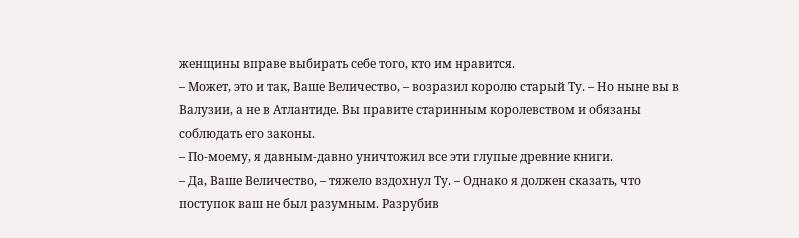женщины вправе выбирать себе того, кто им нравится.
– Может, это и так, Ваше Величество, – возразил королю старый Ту. – Но ныне вы в Валузии, а не в Атлантиде. Вы правите старинным королевством и обязаны соблюдать его законы.
– По-моему, я давным-давно уничтожил все эти глупые древние книги.
– Да, Ваше Величество, – тяжело вздохнул Ту. – Однако я должен сказать, что поступок ваш не был разумным. Разрубив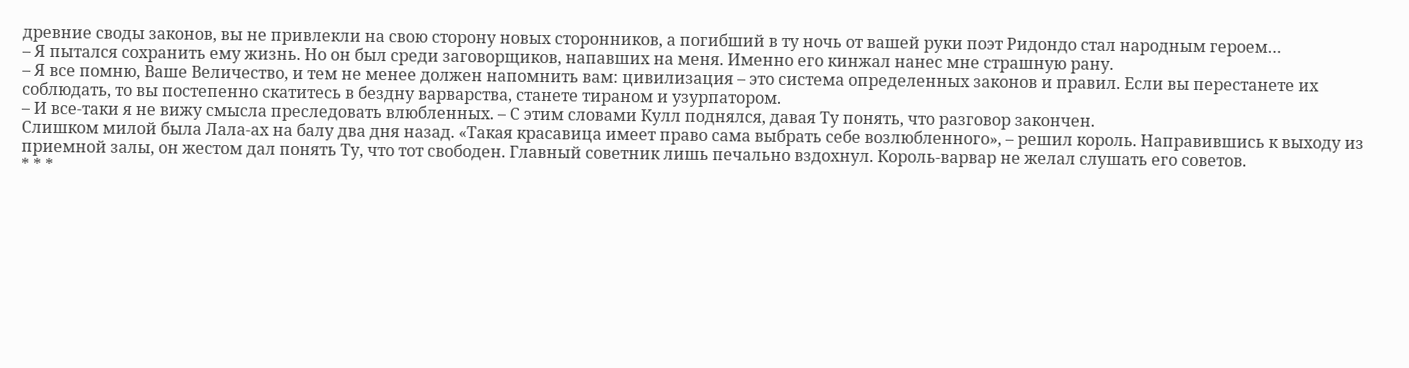древние своды законов, вы не привлекли на свою сторону новых сторонников, а погибший в ту ночь от вашей руки поэт Ридондо стал народным героем…
– Я пытался сохранить ему жизнь. Но он был среди заговорщиков, напавших на меня. Именно его кинжал нанес мне страшную рану.
– Я все помню, Ваше Величество, и тем не менее должен напомнить вам: цивилизация – это система определенных законов и правил. Если вы перестанете их соблюдать, то вы постепенно скатитесь в бездну варварства, станете тираном и узурпатором.
– И все-таки я не вижу смысла преследовать влюбленных. – С этим словами Кулл поднялся, давая Ту понять, что разговор закончен.
Слишком милой была Лала-ах на балу два дня назад. «Такая красавица имеет право сама выбрать себе возлюбленного», – решил король. Направившись к выходу из приемной залы, он жестом дал понять Ту, что тот свободен. Главный советник лишь печально вздохнул. Король-варвар не желал слушать его советов.
* * *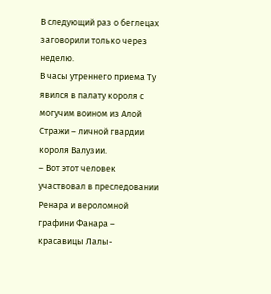В следующий раз о беглецах заговорили только через неделю.
В часы утреннего приема Ту явился в палату короля с могучим воином из Алой Стражи – личной гвардии короля Валузии.
– Вот этот человек участвовал в преследовании Ренара и вероломной графини Фанара – красавицы Лалы-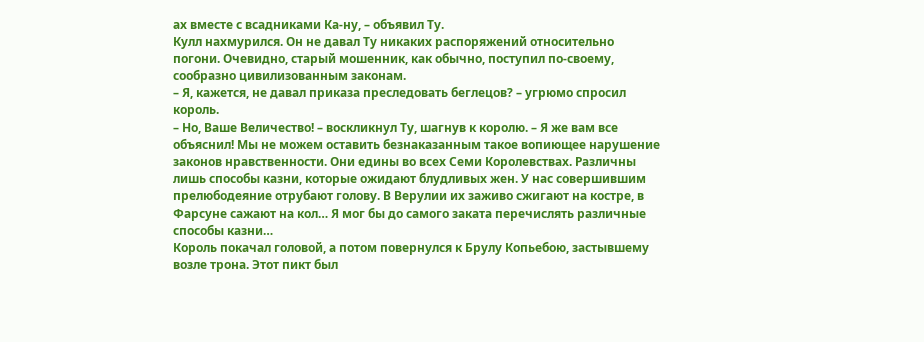ах вместе с всадниками Ка-ну, – объявил Ту.
Кулл нахмурился. Он не давал Ту никаких распоряжений относительно погони. Очевидно, старый мошенник, как обычно, поступил по-своему, сообразно цивилизованным законам.
– Я, кажется, не давал приказа преследовать беглецов? – угрюмо спросил король.
– Но, Ваше Величество! – воскликнул Ту, шагнув к королю. – Я же вам все объяснил! Мы не можем оставить безнаказанным такое вопиющее нарушение законов нравственности. Они едины во всех Семи Королевствах. Различны лишь способы казни, которые ожидают блудливых жен. У нас совершившим прелюбодеяние отрубают голову. В Верулии их заживо сжигают на костре, в Фарсуне сажают на кол… Я мог бы до самого заката перечислять различные способы казни…
Король покачал головой, а потом повернулся к Брулу Копьебою, застывшему возле трона. Этот пикт был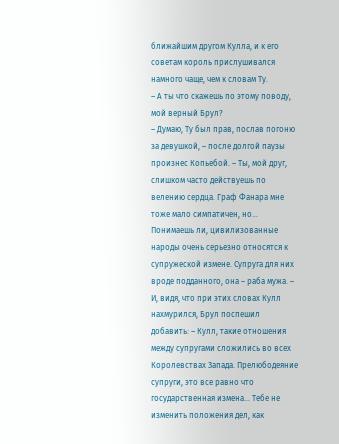ближайшим другом Кулла, и к его советам король прислушивался намного чаще, чем к словам Ту.
– А ты что скажешь по этому поводу, мой верный Брул?
– Думаю, Ту был прав, послав погоню за девушкой, – после долгой паузы произнес Копьебой. – Ты, мой друг, слишком часто действуешь по велению сердца. Граф Фанара мне тоже мало симпатичен, но… Понимаешь ли, цивилизованные народы очень серьезно относятся к супружеской измене. Супруга для них вроде подданного, она – раба мужа. – И, видя, что при этих словах Кулл нахмурился, Брул поспешил добавить: – Кулл, такие отношения между супругами сложились во всех Королевствах Запада. Прелюбодеяние супруги, это все равно что государственная измена… Тебе не изменить положения дел, как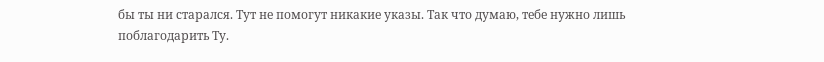бы ты ни старался. Тут не помогут никакие указы. Так что думаю, тебе нужно лишь поблагодарить Ту.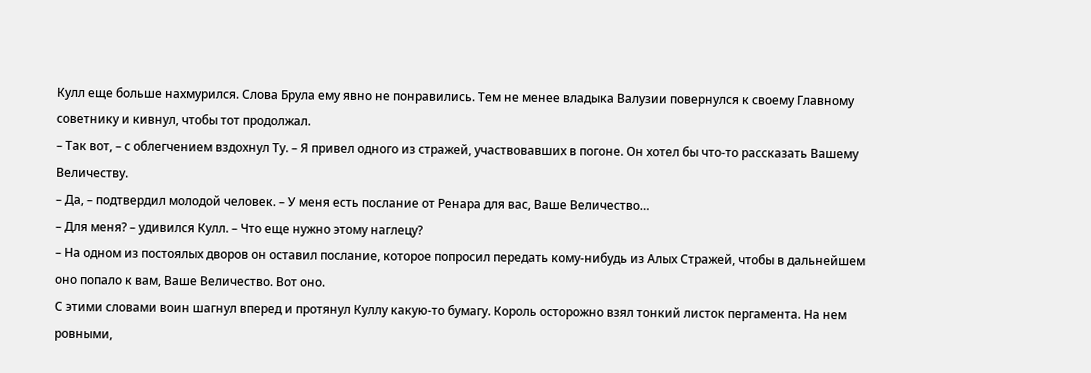Кулл еще больше нахмурился. Слова Брула ему явно не понравились. Тем не менее владыка Валузии повернулся к своему Главному советнику и кивнул, чтобы тот продолжал.
– Так вот, – с облегчением вздохнул Ту. – Я привел одного из стражей, участвовавших в погоне. Он хотел бы что-то рассказать Вашему Величеству.
– Да, – подтвердил молодой человек. – У меня есть послание от Ренара для вас, Ваше Величество…
– Для меня? – удивился Кулл. – Что еще нужно этому наглецу?
– На одном из постоялых дворов он оставил послание, которое попросил передать кому-нибудь из Алых Стражей, чтобы в дальнейшем оно попало к вам, Ваше Величество. Вот оно.
С этими словами воин шагнул вперед и протянул Куллу какую-то бумагу. Король осторожно взял тонкий листок пергамента. На нем ровными,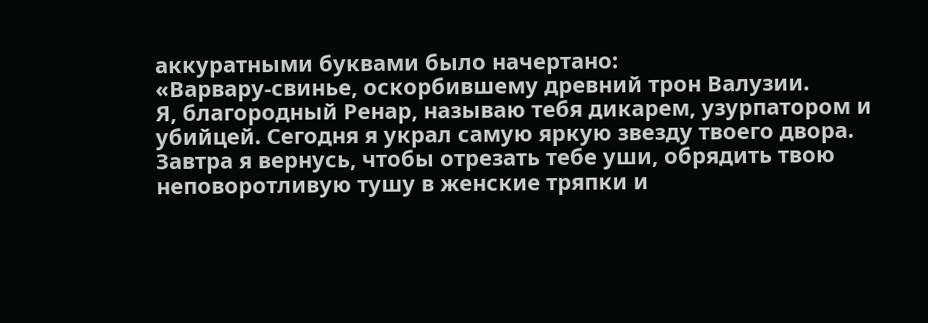аккуратными буквами было начертано:
«Варвару-свинье, оскорбившему древний трон Валузии.
Я, благородный Ренар, называю тебя дикарем, узурпатором и убийцей. Сегодня я украл самую яркую звезду твоего двора. Завтра я вернусь, чтобы отрезать тебе уши, обрядить твою неповоротливую тушу в женские тряпки и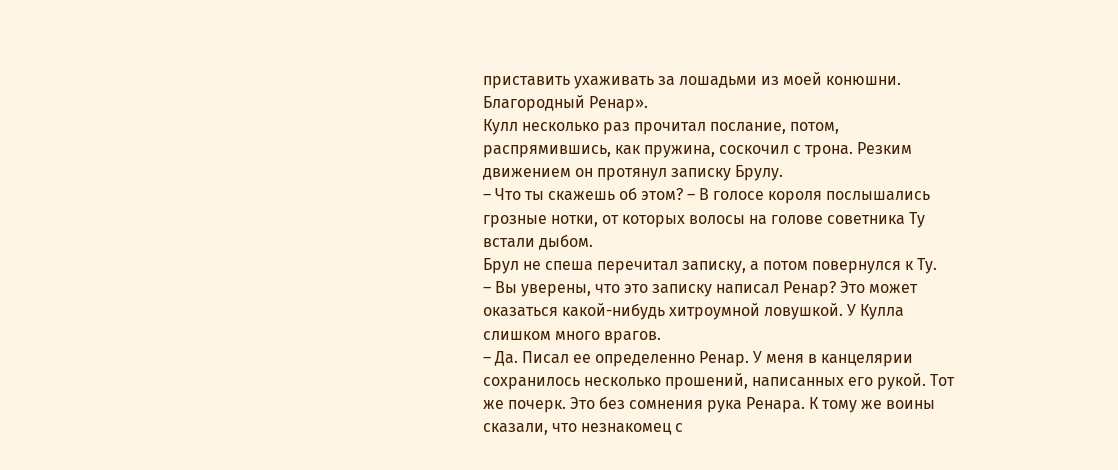приставить ухаживать за лошадьми из моей конюшни.
Благородный Ренар».
Кулл несколько раз прочитал послание, потом, распрямившись, как пружина, соскочил с трона. Резким движением он протянул записку Брулу.
– Что ты скажешь об этом? – В голосе короля послышались грозные нотки, от которых волосы на голове советника Ту встали дыбом.
Брул не спеша перечитал записку, а потом повернулся к Ту.
– Вы уверены, что это записку написал Ренар? Это может оказаться какой-нибудь хитроумной ловушкой. У Кулла слишком много врагов.
– Да. Писал ее определенно Ренар. У меня в канцелярии сохранилось несколько прошений, написанных его рукой. Тот же почерк. Это без сомнения рука Ренара. К тому же воины сказали, что незнакомец с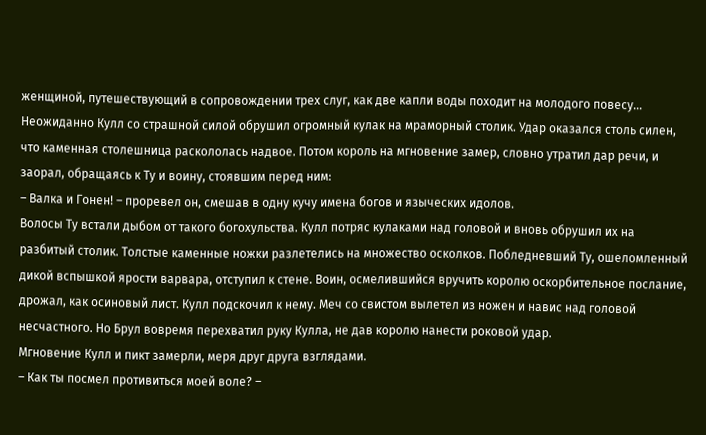женщиной, путешествующий в сопровождении трех слуг, как две капли воды походит на молодого повесу…
Неожиданно Кулл со страшной силой обрушил огромный кулак на мраморный столик. Удар оказался столь силен, что каменная столешница раскололась надвое. Потом король на мгновение замер, словно утратил дар речи, и заорал, обращаясь к Ту и воину, стоявшим перед ним:
– Валка и Гонен! – проревел он, смешав в одну кучу имена богов и языческих идолов.
Волосы Ту встали дыбом от такого богохульства. Кулл потряс кулаками над головой и вновь обрушил их на разбитый столик. Толстые каменные ножки разлетелись на множество осколков. Побледневший Ту, ошеломленный дикой вспышкой ярости варвара, отступил к стене. Воин, осмелившийся вручить королю оскорбительное послание, дрожал, как осиновый лист. Кулл подскочил к нему. Меч со свистом вылетел из ножен и навис над головой несчастного. Но Брул вовремя перехватил руку Кулла, не дав королю нанести роковой удар.
Мгновение Кулл и пикт замерли, меря друг друга взглядами.
– Как ты посмел противиться моей воле? –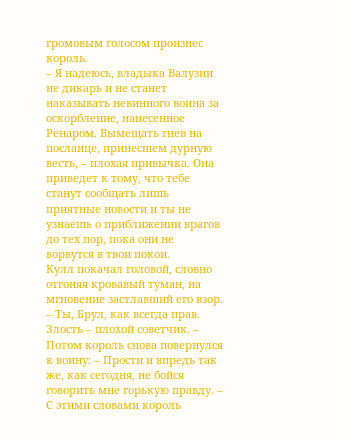громовым голосом произнес король.
– Я надеюсь, владыка Валузии не дикарь и не станет наказывать невинного воина за оскорбление, нанесенное Ренаром. Вымещать гнев на посланце, принесшем дурную весть, – плохая привычка. Она приведет к тому, что тебе станут сообщать лишь приятные новости и ты не узнаешь о приближении врагов до тех пор, пока они не ворвутся в твои покои.
Кулл покачал головой, словно отгоняя кровавый туман, на мгновение застлавший его взор.
– Ты, Брул, как всегда прав. Злость – плохой советчик. – Потом король снова повернулся к воину: – Прости и впредь так же, как сегодня, не бойся говорить мне горькую правду. – С этими словами король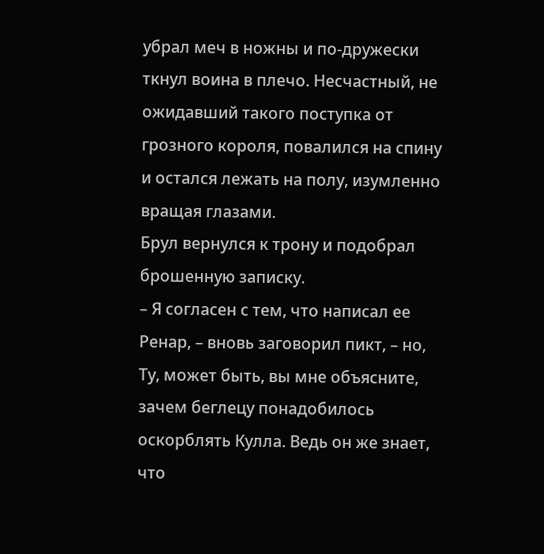убрал меч в ножны и по-дружески ткнул воина в плечо. Несчастный, не ожидавший такого поступка от грозного короля, повалился на спину и остался лежать на полу, изумленно вращая глазами.
Брул вернулся к трону и подобрал брошенную записку.
– Я согласен с тем, что написал ее Ренар, – вновь заговорил пикт, – но, Ту, может быть, вы мне объясните, зачем беглецу понадобилось оскорблять Кулла. Ведь он же знает, что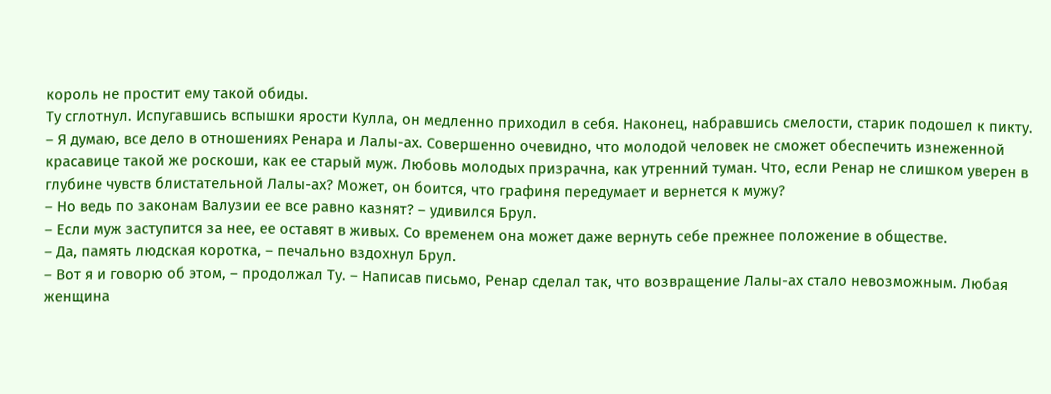король не простит ему такой обиды.
Ту сглотнул. Испугавшись вспышки ярости Кулла, он медленно приходил в себя. Наконец, набравшись смелости, старик подошел к пикту.
– Я думаю, все дело в отношениях Ренара и Лалы-ах. Совершенно очевидно, что молодой человек не сможет обеспечить изнеженной красавице такой же роскоши, как ее старый муж. Любовь молодых призрачна, как утренний туман. Что, если Ренар не слишком уверен в глубине чувств блистательной Лалы-ах? Может, он боится, что графиня передумает и вернется к мужу?
– Но ведь по законам Валузии ее все равно казнят? – удивился Брул.
– Если муж заступится за нее, ее оставят в живых. Со временем она может даже вернуть себе прежнее положение в обществе.
– Да, память людская коротка, – печально вздохнул Брул.
– Вот я и говорю об этом, – продолжал Ту. – Написав письмо, Ренар сделал так, что возвращение Лалы-ах стало невозможным. Любая женщина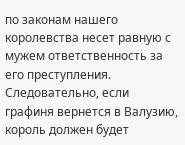по законам нашего королевства несет равную с мужем ответственность за его преступления. Следовательно, если графиня вернется в Валузию, король должен будет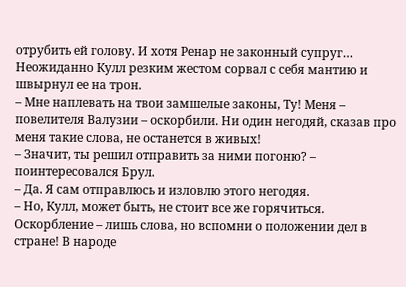отрубить ей голову. И хотя Ренар не законный супруг…
Неожиданно Кулл резким жестом сорвал с себя мантию и швырнул ее на трон.
– Мне наплевать на твои замшелые законы, Ту! Меня – повелителя Валузии – оскорбили. Ни один негодяй, сказав про меня такие слова, не останется в живых!
– Значит, ты решил отправить за ними погоню? – поинтересовался Брул.
– Да. Я сам отправлюсь и изловлю этого негодяя.
– Но, Кулл, может быть, не стоит все же горячиться. Оскорбление – лишь слова, но вспомни о положении дел в стране! В народе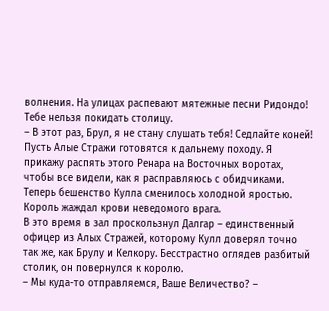волнения. На улицах распевают мятежные песни Ридондо! Тебе нельзя покидать столицу.
– В этот раз, Брул, я не стану слушать тебя! Седлайте коней! Пусть Алые Стражи готовятся к дальнему походу. Я прикажу распять этого Ренара на Восточных воротах, чтобы все видели, как я расправляюсь с обидчиками.
Теперь бешенство Кулла сменилось холодной яростью. Король жаждал крови неведомого врага.
В это время в зал проскользнул Далгар – единственный офицер из Алых Стражей, которому Кулл доверял точно так же, как Брулу и Келкору. Бесстрастно оглядев разбитый столик, он повернулся к королю.
– Мы куда-то отправляемся, Ваше Величество? –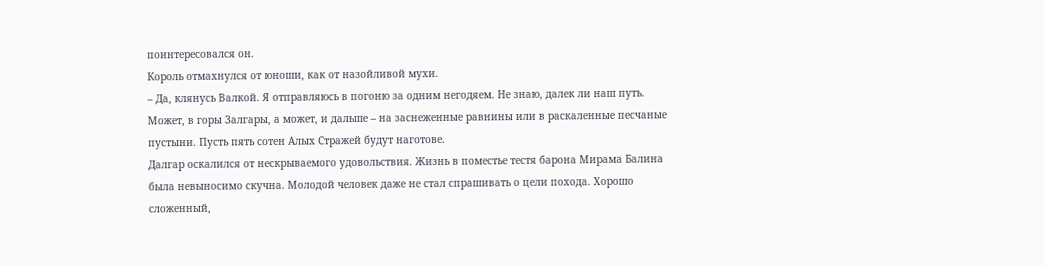поинтересовался он.
Король отмахнулся от юноши, как от назойливой мухи.
– Да, клянусь Валкой. Я отправляюсь в погоню за одним негодяем. Не знаю, далек ли наш путь. Может, в горы Залгары, а может, и дальше – на заснеженные равнины или в раскаленные песчаные пустыни. Пусть пять сотен Алых Стражей будут наготове.
Далгар оскалился от нескрываемого удовольствия. Жизнь в поместье тестя барона Мирама Балина была невыносимо скучна. Молодой человек даже не стал спрашивать о цели похода. Хорошо сложенный,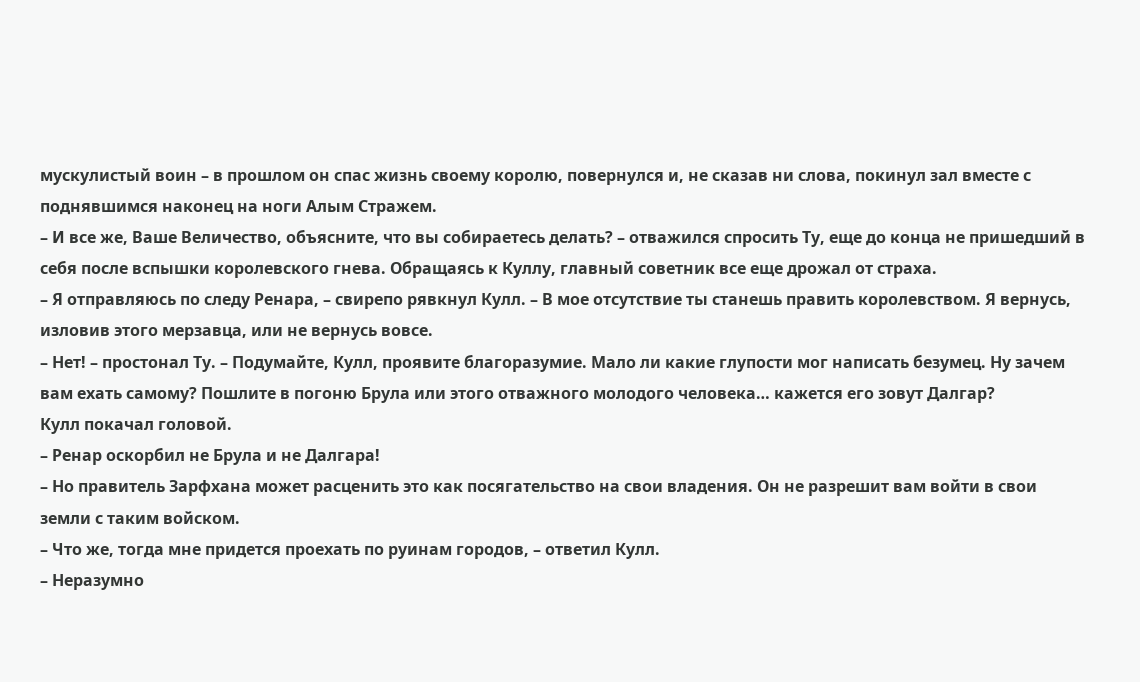мускулистый воин – в прошлом он спас жизнь своему королю, повернулся и, не сказав ни слова, покинул зал вместе с поднявшимся наконец на ноги Алым Стражем.
– И все же, Ваше Величество, объясните, что вы собираетесь делать? – отважился спросить Ту, еще до конца не пришедший в себя после вспышки королевского гнева. Обращаясь к Куллу, главный советник все еще дрожал от страха.
– Я отправляюсь по следу Ренара, – свирепо рявкнул Кулл. – В мое отсутствие ты станешь править королевством. Я вернусь, изловив этого мерзавца, или не вернусь вовсе.
– Нет! – простонал Ту. – Подумайте, Кулл, проявите благоразумие. Мало ли какие глупости мог написать безумец. Ну зачем вам ехать самому? Пошлите в погоню Брула или этого отважного молодого человека… кажется его зовут Далгар?
Кулл покачал головой.
– Ренар оскорбил не Брула и не Далгара!
– Но правитель Зарфхана может расценить это как посягательство на свои владения. Он не разрешит вам войти в свои земли с таким войском.
– Что же, тогда мне придется проехать по руинам городов, – ответил Кулл.
– Неразумно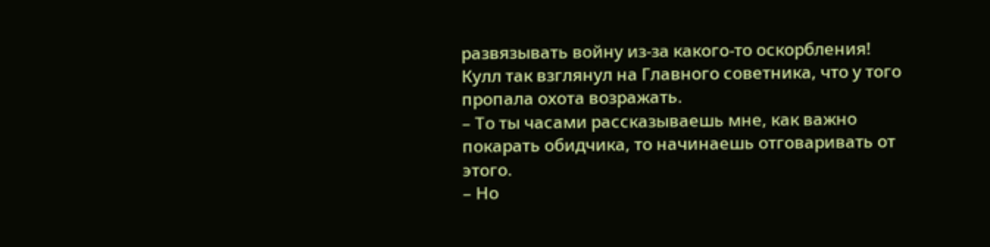развязывать войну из-за какого-то оскорбления!
Кулл так взглянул на Главного советника, что у того пропала охота возражать.
– То ты часами рассказываешь мне, как важно покарать обидчика, то начинаешь отговаривать от этого.
– Но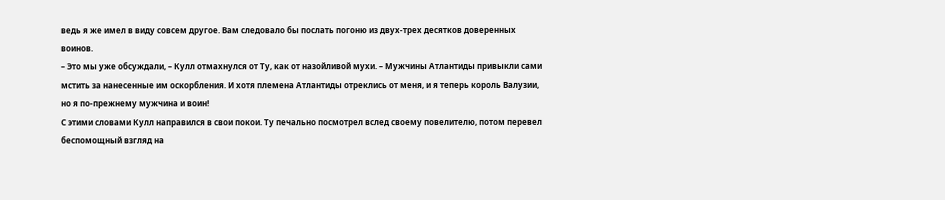ведь я же имел в виду совсем другое. Вам следовало бы послать погоню из двух-трех десятков доверенных воинов.
– Это мы уже обсуждали, – Кулл отмахнулся от Ту, как от назойливой мухи. – Мужчины Атлантиды привыкли сами мстить за нанесенные им оскорбления. И хотя племена Атлантиды отреклись от меня, и я теперь король Валузии, но я по-прежнему мужчина и воин!
С этими словами Кулл направился в свои покои. Ту печально посмотрел вслед своему повелителю, потом перевел беспомощный взгляд на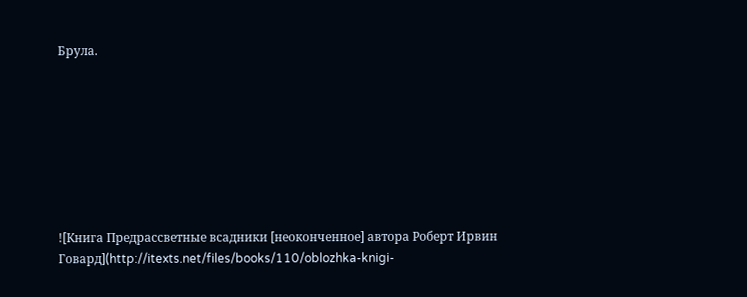Брула.








![Книга Предрассветные всадники [неоконченное] автора Роберт Ирвин Говард](http://itexts.net/files/books/110/oblozhka-knigi-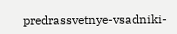predrassvetnye-vsadniki-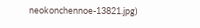neokonchennoe-13821.jpg)